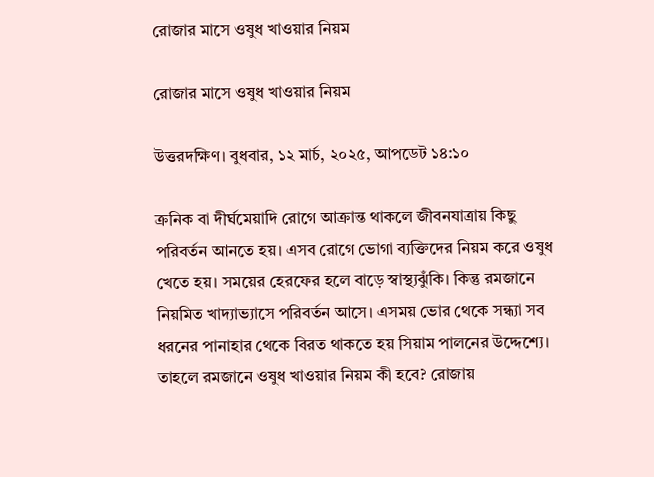রোজার মাসে ওষুধ খাওয়ার নিয়ম

রোজার মাসে ওষুধ খাওয়ার নিয়ম

উত্তরদক্ষিণ। বুধবার, ১২ মার্চ, ২০২৫, আপডেট ১৪:১০

ক্রনিক বা দীর্ঘমেয়াদি রোগে আক্রান্ত থাকলে জীবনযাত্রায় কিছু পরিবর্তন আনতে হয়। এসব রোগে ভোগা ব্যক্তিদের নিয়ম করে ওষুধ খেতে হয়। সময়ের হেরফের হলে বাড়ে স্বাস্থ্যঝুঁকি। কিন্তু রমজানে নিয়মিত খাদ্যাভ্যাসে পরিবর্তন আসে। এসময় ভোর থেকে সন্ধ্যা সব ধরনের পানাহার থেকে বিরত থাকতে হয় সিয়াম পালনের উদ্দেশ্যে। তাহলে রমজানে ওষুধ খাওয়ার নিয়ম কী হবে? রোজায়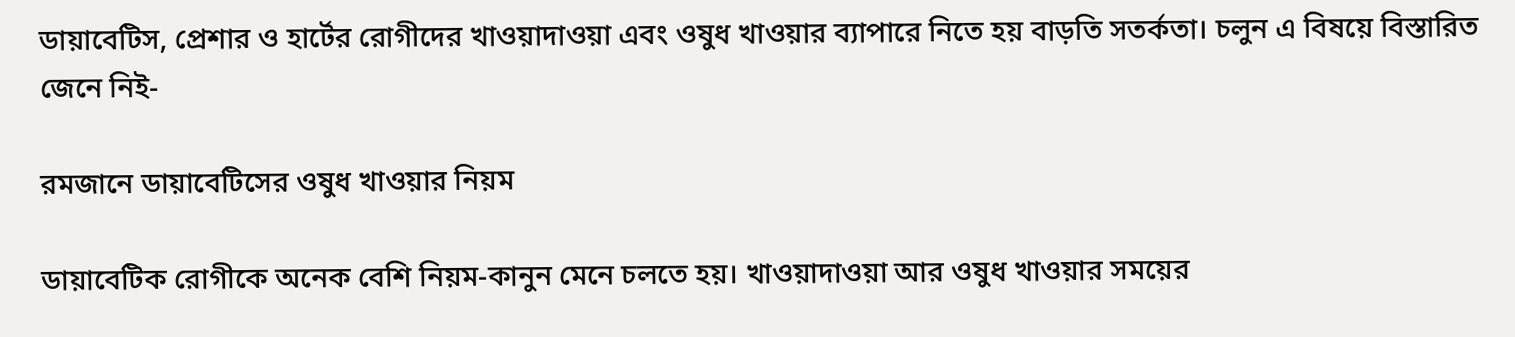ডায়াবেটিস, প্রেশার ও হার্টের রোগীদের খাওয়াদাওয়া এবং ওষুধ খাওয়ার ব্যাপারে নিতে হয় বাড়তি সতর্কতা। চলুন এ বিষয়ে বিস্তারিত জেনে নিই-

রমজানে ডায়াবেটিসের ওষুধ খাওয়ার নিয়ম

ডায়াবেটিক রোগীকে অনেক বেশি নিয়ম-কানুন মেনে চলতে হয়। খাওয়াদাওয়া আর ওষুধ খাওয়ার সময়ের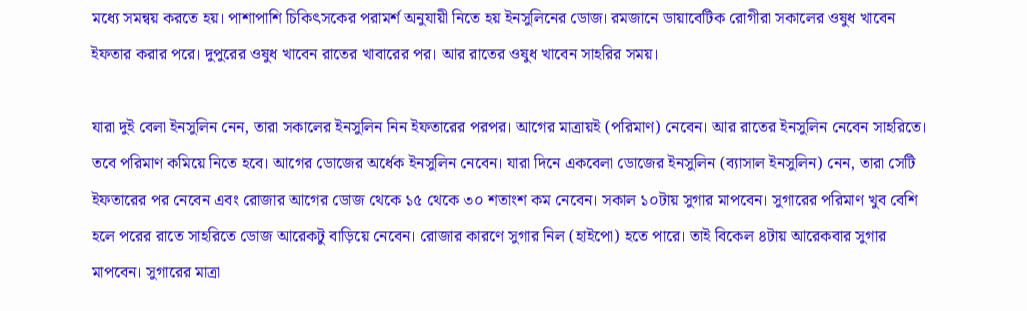মধ্যে সমন্বয় করতে হয়। পাশাপাশি চিকিৎসকের পরামর্শ অনুযায়ী নিতে হয় ইনসুলিনের ডোজ। রমজানে ডায়াবেটিক রোগীরা সকালের ওষুধ খাবেন ইফতার করার পরে। দুপুরের ওষুধ খাবেন রাতের খাবারের পর। আর রাতের ওষুধ খাবেন সাহরির সময়।

যারা দুই বেলা ইনসুলিন নেন, তারা সকালের ইনসুলিন নিন ইফতারের পরপর। আগের মাত্রায়ই (পরিমাণ) নেবেন। আর রাতের ইনসুলিন নেবেন সাহরিতে। তবে পরিমাণ কমিয়ে নিতে হবে। আগের ডোজের অর্ধেক ইনসুলিন নেবেন। যারা দিনে একবেলা ডোজের ইনসুলিন (ব্যাসাল ইনসুলিন) নেন, তারা সেটি ইফতারের পর নেবেন এবং রোজার আগের ডোজ থেকে ১৫ থেকে ৩০ শতাংশ কম নেবেন। সকাল ১০টায় সুগার মাপবেন। সুগারের পরিমাণ খুব বেশি হলে পরের রাতে সাহরিতে ডোজ আরেকটু বাড়িয়ে নেবেন। রোজার কারণে সুগার নিল (হাইপো) হতে পারে। তাই বিকেল ৪টায় আরেকবার সুগার মাপবেন। সুগারের মাত্রা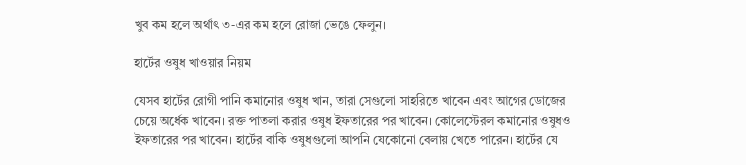খুব কম হলে অর্থাৎ ৩-এর কম হলে রোজা ভেঙে ফেলুন।

হার্টের ওষুধ খাওয়ার নিয়ম

যেসব হার্টের রোগী পানি কমানোর ওষুধ খান, তারা সেগুলো সাহরিতে খাবেন এবং আগের ডোজের চেয়ে অর্ধেক খাবেন। রক্ত পাতলা করার ওষুধ ইফতারের পর খাবেন। কোলেস্টেরল কমানোর ওষুধও ইফতারের পর খাবেন। হার্টের বাকি ওষুধগুলো আপনি যেকোনো বেলায় খেতে পারেন। হার্টের যে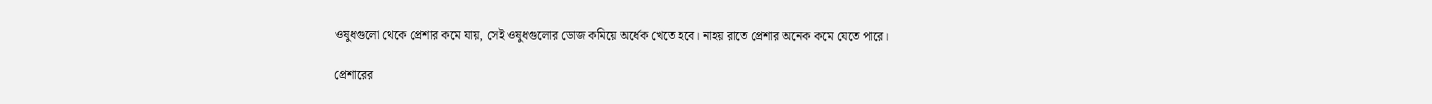ওষুধগুলো থেকে প্রেশার কমে যায়, সেই ওষুধগুলোর ডোজ কমিয়ে অর্ধেক খেতে হবে। নাহয় রাতে প্রেশার অনেক কমে যেতে পারে।

প্রেশারের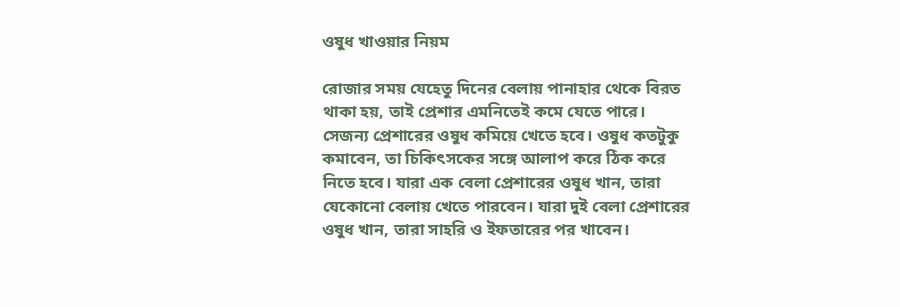ওষুধ খাওয়ার নিয়ম

রোজার সময় যেহেতু দিনের বেলায় পানাহার থেকে বিরত থাকা হয়, তাই প্রেশার এমনিতেই কমে যেতে পারে। সেজন্য প্রেশারের ওষুধ কমিয়ে খেতে হবে। ওষুধ কতটুকু কমাবেন, তা চিকিৎসকের সঙ্গে আলাপ করে ঠিক করে নিতে হবে। যারা এক বেলা প্রেশারের ওষুধ খান, তারা যেকোনো বেলায় খেতে পারবেন। যারা দুই বেলা প্রেশারের ওষুধ খান, তারা সাহরি ও ইফতারের পর খাবেন।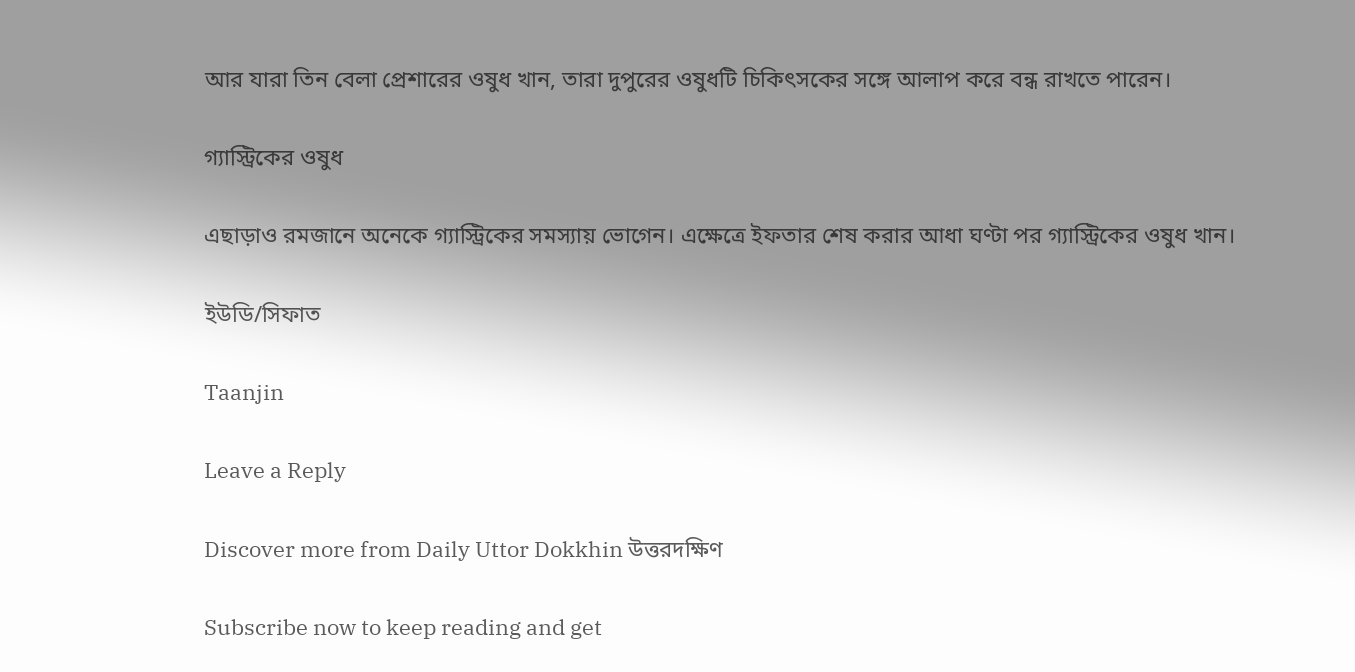আর যারা তিন বেলা প্রেশারের ওষুধ খান, তারা দুপুরের ওষুধটি চিকিৎসকের সঙ্গে আলাপ করে বন্ধ রাখতে পারেন।

গ্যাস্ট্রিকের ওষুধ

এছাড়াও রমজানে অনেকে গ্যাস্ট্রিকের সমস্যায় ভোগেন। এক্ষেত্রে ইফতার শেষ করার আধা ঘণ্টা পর গ্যাস্ট্রিকের ওষুধ খান।

ইউডি/সিফাত

Taanjin

Leave a Reply

Discover more from Daily Uttor Dokkhin উত্তরদক্ষিণ

Subscribe now to keep reading and get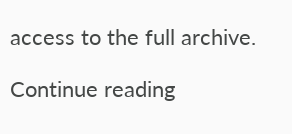access to the full archive.

Continue reading